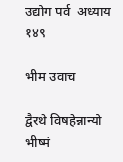उद्योग पर्व  अध्याय १४९

भीम उवाच

द्वैरथे विषहेन्नान्यो भीष्मं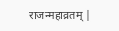राजन्महाव्रतम् |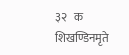३२   क
शिखण्डिनमृते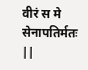वीरं स मे सेनापतिर्मतः ||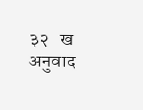३२   ख
अनुवाद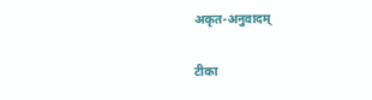अकृत-अनुवादम्

टीका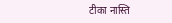टीका नास्ति